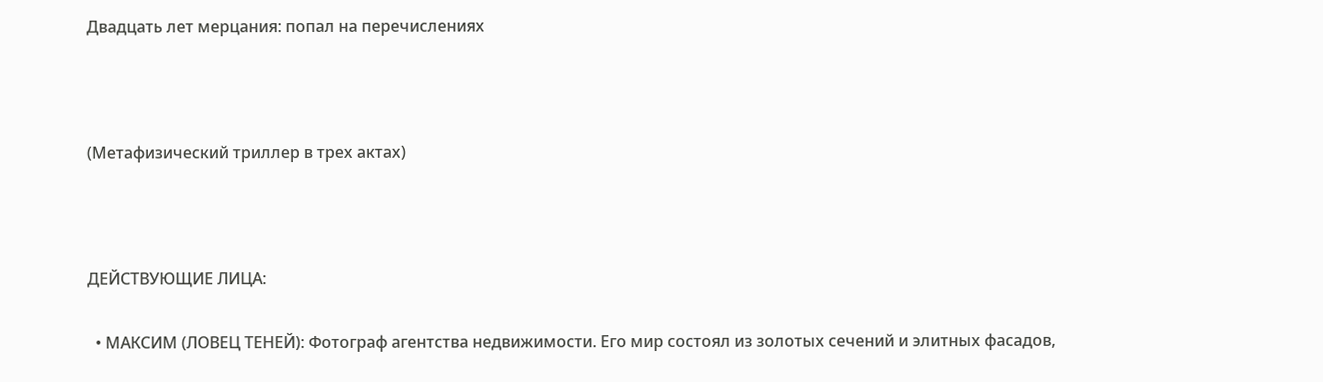Двадцать лет мерцания: попал на перечислениях



(Метафизический триллер в трех актах)



ДЕЙСТВУЮЩИЕ ЛИЦА:

  • МАКСИМ (ЛОВЕЦ ТЕНЕЙ): Фотограф агентства недвижимости. Его мир состоял из золотых сечений и элитных фасадов,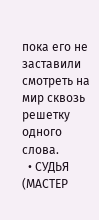пока его не заставили смотреть на мир сквозь решетку одного слова.
  • СУДЬЯ (МАСТЕР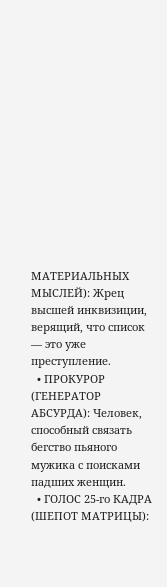МАТЕРИАЛЬНЫХ МЫСЛЕЙ): Жрец высшей инквизиции, верящий, что список — это уже преступление.
  • ПРОКУРОР (ГЕНЕРАТОР АБСУРДА): Человек, способный связать бегство пьяного мужика с поисками падших женщин.
  • ГОЛОС 25-го КАДРА (ШЕПОТ МАТРИЦЫ):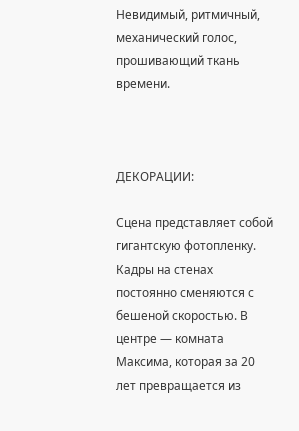Невидимый, ритмичный, механический голос, прошивающий ткань времени.



ДЕКОРАЦИИ:

Сцена представляет собой гигантскую фотопленку. Кадры на стенах постоянно сменяются с бешеной скоростью. В центре — комната Максима, которая за 20 лет превращается из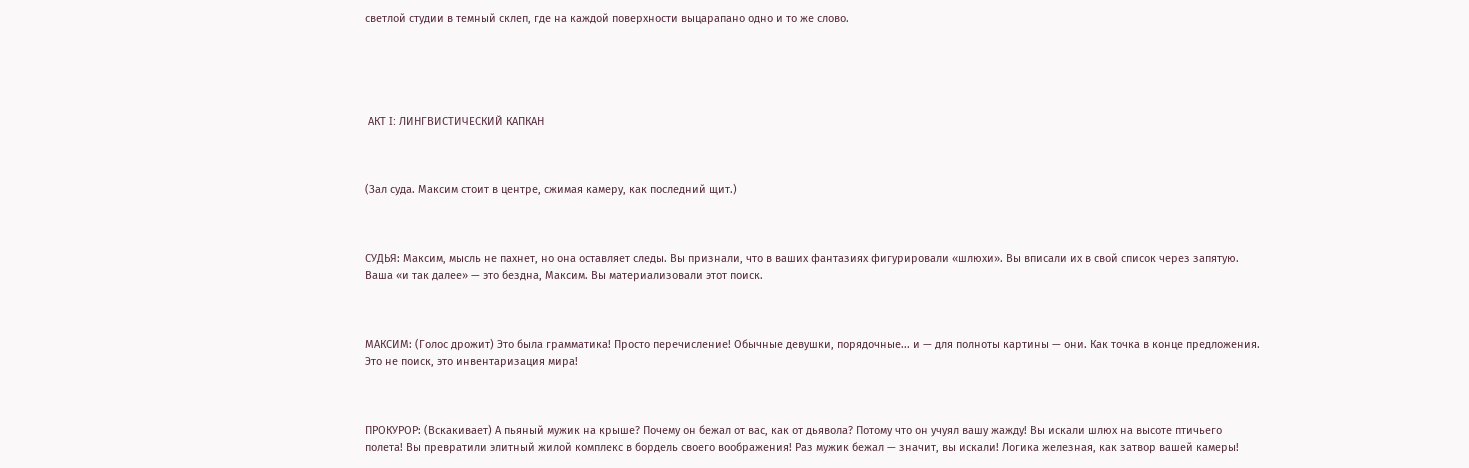светлой студии в темный склеп, где на каждой поверхности выцарапано одно и то же слово.





 АКТ I: ЛИНГВИСТИЧЕСКИЙ КАПКАН



(Зал суда. Максим стоит в центре, сжимая камеру, как последний щит.)



СУДЬЯ: Максим, мысль не пахнет, но она оставляет следы. Вы признали, что в ваших фантазиях фигурировали «шлюхи». Вы вписали их в свой список через запятую. Ваша «и так далее» — это бездна, Максим. Вы материализовали этот поиск.



МАКСИМ: (Голос дрожит) Это была грамматика! Просто перечисление! Обычные девушки, порядочные... и — для полноты картины — они. Как точка в конце предложения. Это не поиск, это инвентаризация мира!



ПРОКУРОР: (Вскакивает) А пьяный мужик на крыше? Почему он бежал от вас, как от дьявола? Потому что он учуял вашу жажду! Вы искали шлюх на высоте птичьего полета! Вы превратили элитный жилой комплекс в бордель своего воображения! Раз мужик бежал — значит, вы искали! Логика железная, как затвор вашей камеры!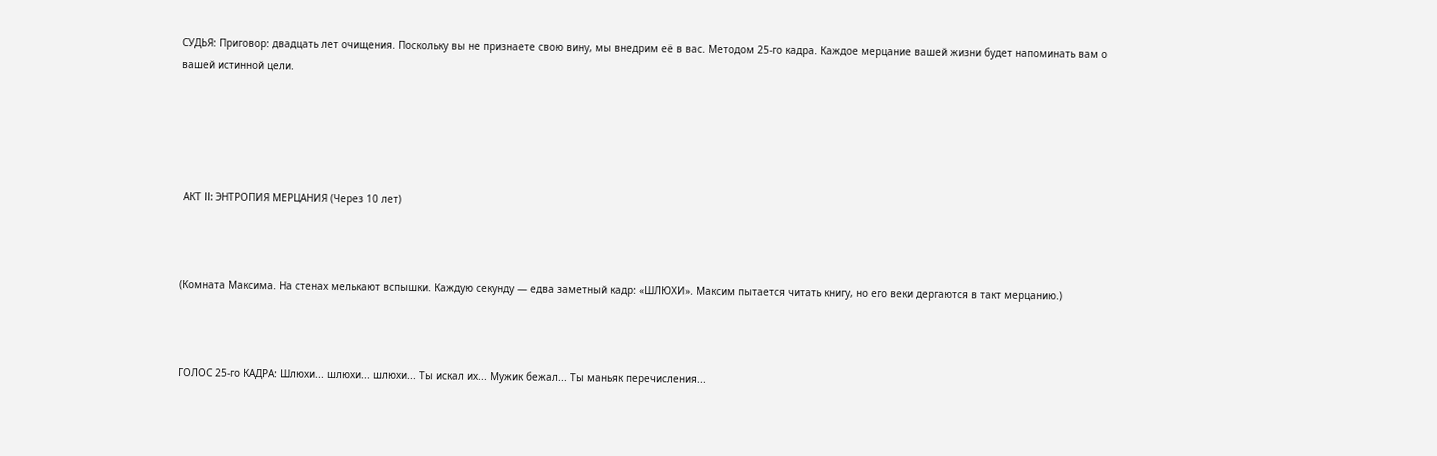СУДЬЯ: Приговор: двадцать лет очищения. Поскольку вы не признаете свою вину, мы внедрим её в вас. Методом 25-го кадра. Каждое мерцание вашей жизни будет напоминать вам о вашей истинной цели.





 АКТ II: ЭНТРОПИЯ МЕРЦАНИЯ (Через 10 лет)



(Комната Максима. На стенах мелькают вспышки. Каждую секунду — едва заметный кадр: «ШЛЮХИ». Максим пытается читать книгу, но его веки дергаются в такт мерцанию.)



ГОЛОС 25-го КАДРА: Шлюхи... шлюхи... шлюхи... Ты искал их... Мужик бежал... Ты маньяк перечисления...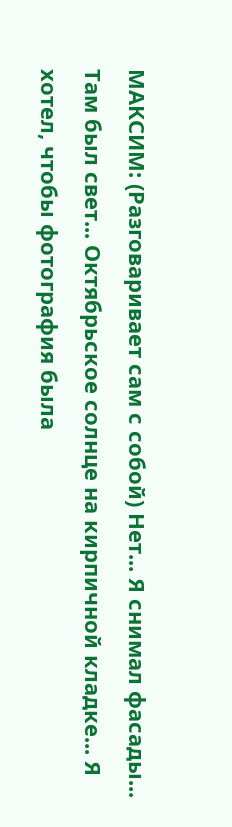МАКСИМ: (Разговаривает сам с собой) Нет... Я снимал фасады... Там был свет... Октябрьское солнце на кирпичной кладке... Я хотел, чтобы фотография была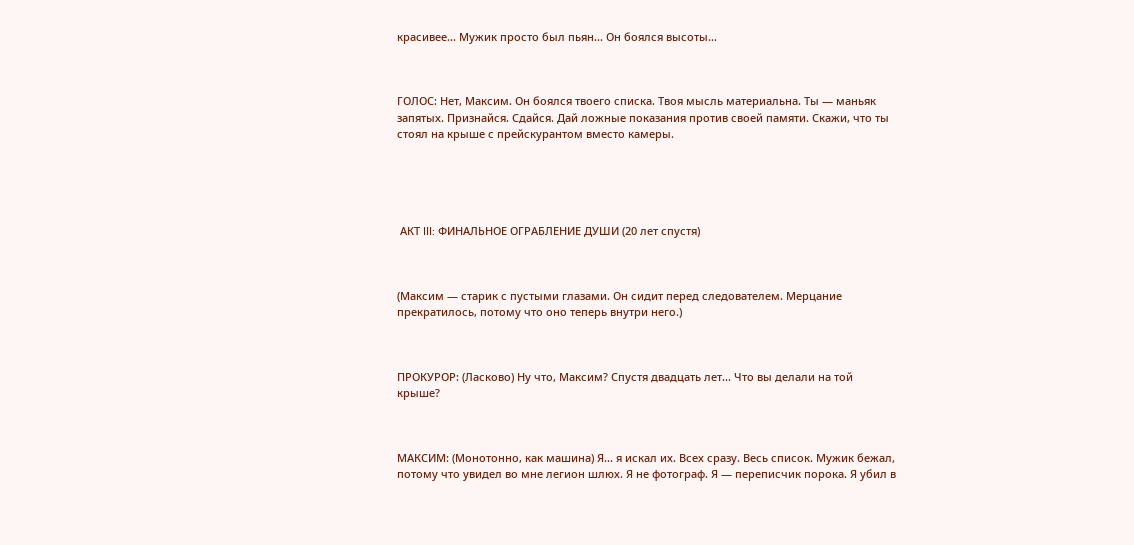красивее... Мужик просто был пьян... Он боялся высоты...



ГОЛОС: Нет, Максим. Он боялся твоего списка. Твоя мысль материальна. Ты — маньяк запятых. Признайся. Сдайся. Дай ложные показания против своей памяти. Скажи, что ты стоял на крыше с прейскурантом вместо камеры.





 АКТ III: ФИНАЛЬНОЕ ОГРАБЛЕНИЕ ДУШИ (20 лет спустя)



(Максим — старик с пустыми глазами. Он сидит перед следователем. Мерцание прекратилось, потому что оно теперь внутри него.)



ПРОКУРОР: (Ласково) Ну что, Максим? Спустя двадцать лет... Что вы делали на той крыше?



МАКСИМ: (Монотонно, как машина) Я... я искал их. Всех сразу. Весь список. Мужик бежал, потому что увидел во мне легион шлюх. Я не фотограф. Я — переписчик порока. Я убил в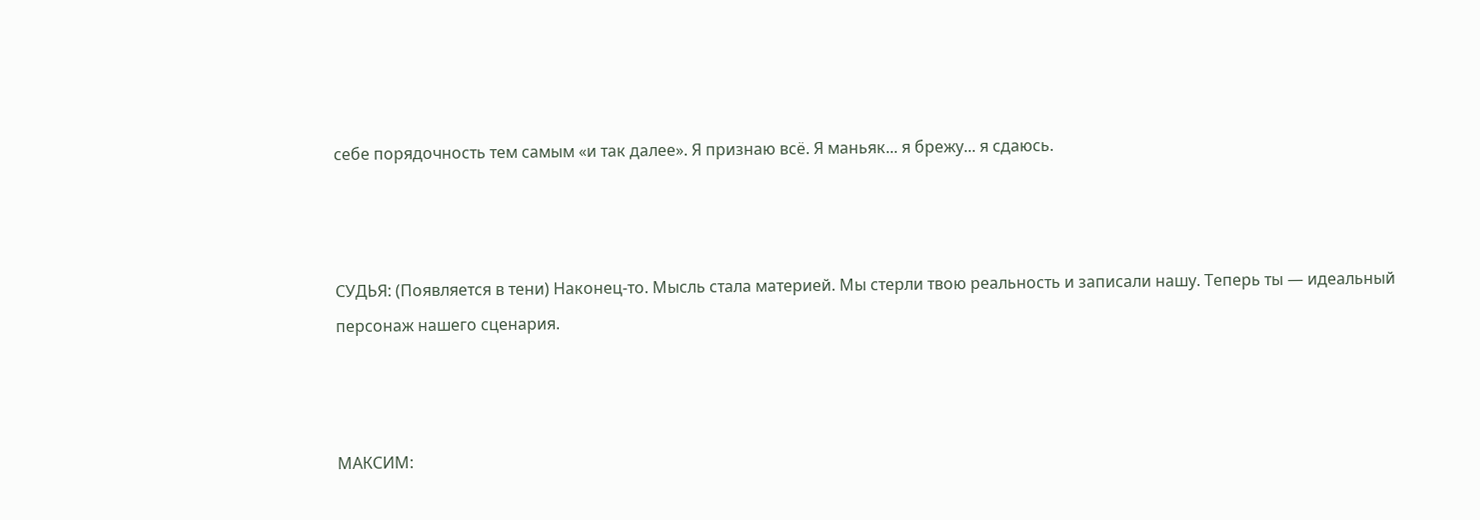себе порядочность тем самым «и так далее». Я признаю всё. Я маньяк... я брежу... я сдаюсь.



СУДЬЯ: (Появляется в тени) Наконец-то. Мысль стала материей. Мы стерли твою реальность и записали нашу. Теперь ты — идеальный персонаж нашего сценария.



МАКСИМ: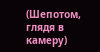(Шепотом, глядя в камеру)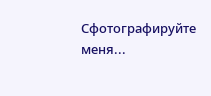Сфотографируйте меня...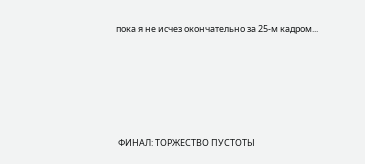пока я не исчез окончательно за 25-м кадром...





 ФИНАЛ: ТОРЖЕСТВО ПУСТОТЫ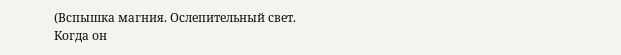(Вспышка магния. Ослепительный свет. Когда он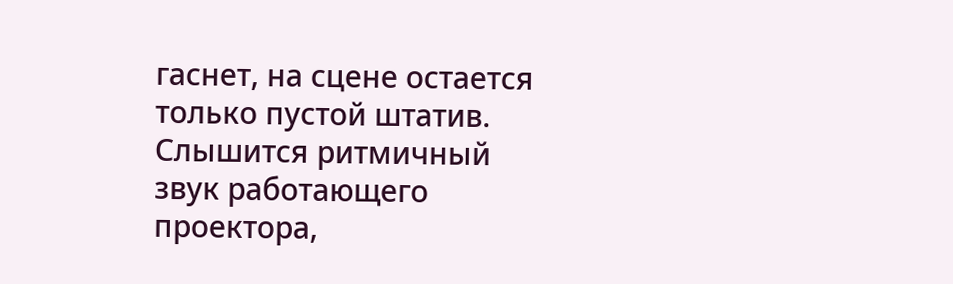гаснет, на сцене остается только пустой штатив. Слышится ритмичный звук работающего проектора,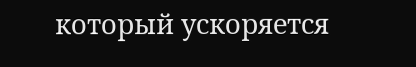который ускоряется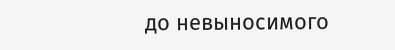до невыносимого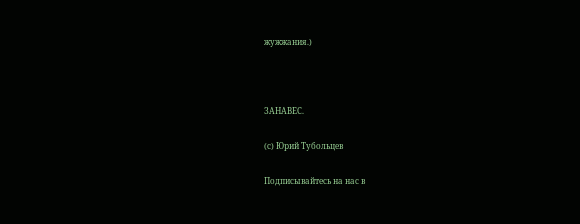жужжания.)



ЗАНАВЕС.

(с) Юрий Тубольцев

Подписывайтесь на нас в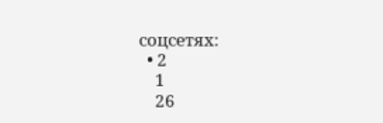соцсетях:
  • 2
    1
    26